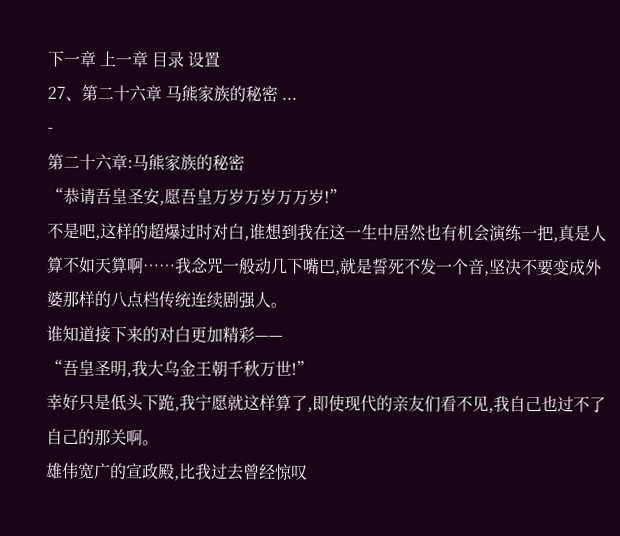下一章 上一章 目录 设置
27、第二十六章 马熊家族的秘密 ...
-
第二十六章:马熊家族的秘密
“恭请吾皇圣安,愿吾皇万岁万岁万万岁!”
不是吧,这样的超爆过时对白,谁想到我在这一生中居然也有机会演练一把,真是人算不如天算啊……我念咒一般动几下嘴巴,就是誓死不发一个音,坚决不要变成外婆那样的八点档传统连续剧强人。
谁知道接下来的对白更加精彩——
“吾皇圣明,我大乌金王朝千秋万世!”
幸好只是低头下跪,我宁愿就这样算了,即使现代的亲友们看不见,我自己也过不了自己的那关啊。
雄伟宽广的宣政殿,比我过去曾经惊叹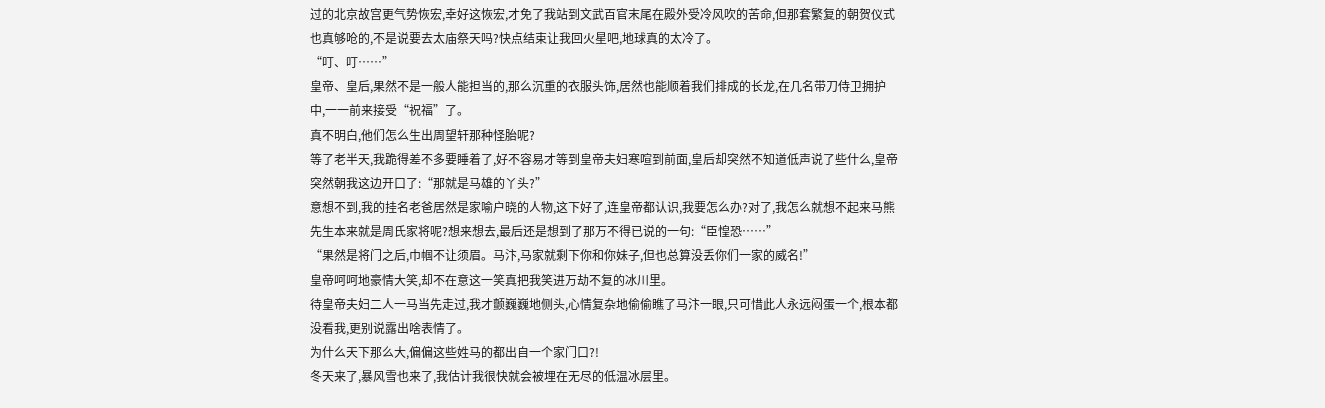过的北京故宫更气势恢宏,幸好这恢宏,才免了我站到文武百官末尾在殿外受冷风吹的苦命,但那套繁复的朝贺仪式也真够呛的,不是说要去太庙祭天吗?快点结束让我回火星吧,地球真的太冷了。
“叮、叮……”
皇帝、皇后,果然不是一般人能担当的,那么沉重的衣服头饰,居然也能顺着我们排成的长龙,在几名带刀侍卫拥护中,一一前来接受“祝福”了。
真不明白,他们怎么生出周望轩那种怪胎呢?
等了老半天,我跪得差不多要睡着了,好不容易才等到皇帝夫妇寒喧到前面,皇后却突然不知道低声说了些什么,皇帝突然朝我这边开口了:“那就是马雄的丫头?”
意想不到,我的挂名老爸居然是家喻户晓的人物,这下好了,连皇帝都认识,我要怎么办?对了,我怎么就想不起来马熊先生本来就是周氏家将呢?想来想去,最后还是想到了那万不得已说的一句:“臣惶恐……”
“果然是将门之后,巾帼不让须眉。马汴,马家就剩下你和你妹子,但也总算没丢你们一家的威名!”
皇帝呵呵地豪情大笑,却不在意这一笑真把我笑进万劫不复的冰川里。
待皇帝夫妇二人一马当先走过,我才颤巍巍地侧头,心情复杂地偷偷瞧了马汴一眼,只可惜此人永远闷蛋一个,根本都没看我,更别说露出啥表情了。
为什么天下那么大,偏偏这些姓马的都出自一个家门口?!
冬天来了,暴风雪也来了,我估计我很快就会被埋在无尽的低温冰层里。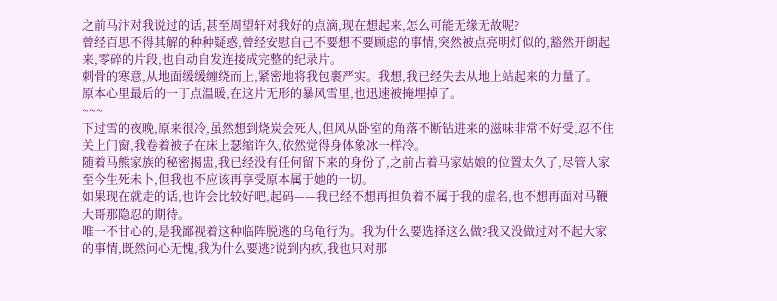之前马汴对我说过的话,甚至周望轩对我好的点滴,现在想起来,怎么可能无缘无故呢?
曾经百思不得其解的种种疑惑,曾经安慰自己不要想不要顾虑的事情,突然被点亮明灯似的,豁然开朗起来,零碎的片段,也自动自发连接成完整的纪录片。
刺骨的寒意,从地面缓缓缠绕而上,紧密地将我包裹严实。我想,我已经失去从地上站起来的力量了。
原本心里最后的一丁点温暖,在这片无形的暴风雪里,也迅速被掩埋掉了。
~~~
下过雪的夜晚,原来很冷,虽然想到烧炭会死人,但风从卧室的角落不断钻进来的滋味非常不好受,忍不住关上门窗,我卷着被子在床上瑟缩许久,依然觉得身体象冰一样冷。
随着马熊家族的秘密揭盅,我已经没有任何留下来的身份了,之前占着马家姑娘的位置太久了,尽管人家至今生死未卜,但我也不应该再享受原本属于她的一切。
如果现在就走的话,也许会比较好吧,起码——我已经不想再担负着不属于我的虚名,也不想再面对马鞭大哥那隐忍的期待。
唯一不甘心的,是我鄙视着这种临阵脱逃的乌龟行为。我为什么要选择这么做?我又没做过对不起大家的事情,既然问心无愧,我为什么要逃?说到内疚,我也只对那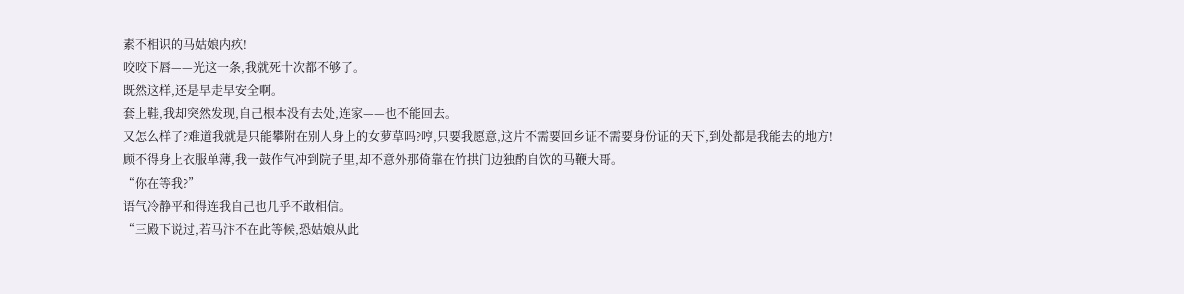素不相识的马姑娘内疚!
咬咬下唇——光这一条,我就死十次都不够了。
既然这样,还是早走早安全啊。
套上鞋,我却突然发现,自己根本没有去处,连家——也不能回去。
又怎么样了?难道我就是只能攀附在别人身上的女萝草吗?哼,只要我愿意,这片不需要回乡证不需要身份证的天下,到处都是我能去的地方!
顾不得身上衣服单薄,我一鼓作气冲到院子里,却不意外那倚靠在竹拱门边独酌自饮的马鞭大哥。
“你在等我?”
语气冷静平和得连我自己也几乎不敢相信。
“三殿下说过,若马汴不在此等候,恐姑娘从此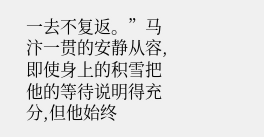一去不复返。”马汴一贯的安静从容,即使身上的积雪把他的等待说明得充分,但他始终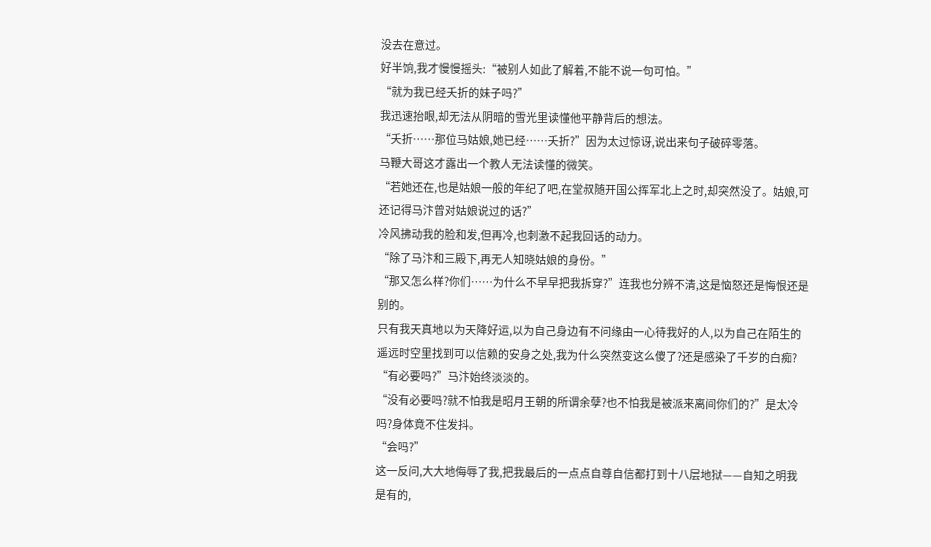没去在意过。
好半饷,我才慢慢摇头:“被别人如此了解着,不能不说一句可怕。”
“就为我已经夭折的妹子吗?”
我迅速抬眼,却无法从阴暗的雪光里读懂他平静背后的想法。
“夭折……那位马姑娘,她已经……夭折?”因为太过惊讶,说出来句子破碎零落。
马鞭大哥这才露出一个教人无法读懂的微笑。
“若她还在,也是姑娘一般的年纪了吧,在堂叔随开国公挥军北上之时,却突然没了。姑娘,可还记得马汴曾对姑娘说过的话?”
冷风拂动我的脸和发,但再冷,也刺激不起我回话的动力。
“除了马汴和三殿下,再无人知晓姑娘的身份。”
“那又怎么样?你们……为什么不早早把我拆穿?”连我也分辨不清,这是恼怒还是悔恨还是别的。
只有我天真地以为天降好运,以为自己身边有不问缘由一心待我好的人,以为自己在陌生的遥远时空里找到可以信赖的安身之处,我为什么突然变这么傻了?还是感染了千岁的白痴?
“有必要吗?”马汴始终淡淡的。
“没有必要吗?就不怕我是昭月王朝的所谓余孽?也不怕我是被派来离间你们的?”是太冷吗?身体竟不住发抖。
“会吗?”
这一反问,大大地侮辱了我,把我最后的一点点自尊自信都打到十八层地狱——自知之明我是有的,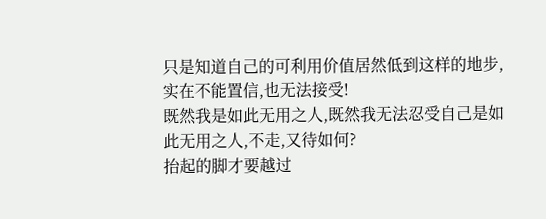只是知道自己的可利用价值居然低到这样的地步,实在不能置信,也无法接受!
既然我是如此无用之人,既然我无法忍受自己是如此无用之人,不走,又待如何?
抬起的脚才要越过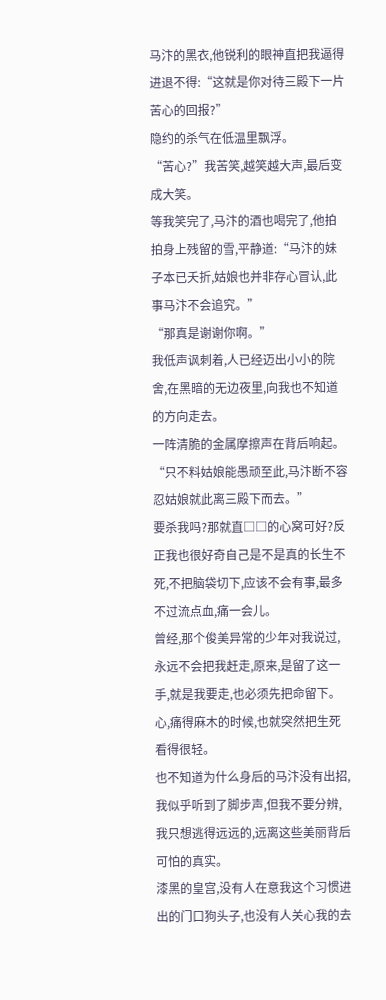马汴的黑衣,他锐利的眼神直把我逼得进退不得:“这就是你对待三殿下一片苦心的回报?”
隐约的杀气在低温里飘浮。
“苦心?”我苦笑,越笑越大声,最后变成大笑。
等我笑完了,马汴的酒也喝完了,他拍拍身上残留的雪,平静道:“马汴的妹子本已夭折,姑娘也并非存心冒认,此事马汴不会追究。”
“那真是谢谢你啊。”
我低声讽刺着,人已经迈出小小的院舍,在黑暗的无边夜里,向我也不知道的方向走去。
一阵清脆的金属摩擦声在背后响起。
“只不料姑娘能愚顽至此,马汴断不容忍姑娘就此离三殿下而去。”
要杀我吗?那就直□□的心窝可好?反正我也很好奇自己是不是真的长生不死,不把脑袋切下,应该不会有事,最多不过流点血,痛一会儿。
曾经,那个俊美异常的少年对我说过,永远不会把我赶走,原来,是留了这一手,就是我要走,也必须先把命留下。
心,痛得麻木的时候,也就突然把生死看得很轻。
也不知道为什么身后的马汴没有出招,我似乎听到了脚步声,但我不要分辨,我只想逃得远远的,远离这些美丽背后可怕的真实。
漆黑的皇宫,没有人在意我这个习惯进出的门口狗头子,也没有人关心我的去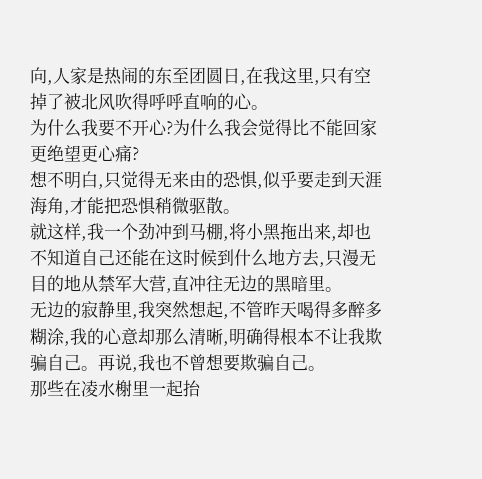向,人家是热闹的东至团圆日,在我这里,只有空掉了被北风吹得呼呼直响的心。
为什么我要不开心?为什么我会觉得比不能回家更绝望更心痛?
想不明白,只觉得无来由的恐惧,似乎要走到天涯海角,才能把恐惧稍微驱散。
就这样,我一个劲冲到马棚,将小黑拖出来,却也不知道自己还能在这时候到什么地方去,只漫无目的地从禁军大营,直冲往无边的黑暗里。
无边的寂静里,我突然想起,不管昨天喝得多醉多糊涂,我的心意却那么清晰,明确得根本不让我欺骗自己。再说,我也不曾想要欺骗自己。
那些在凌水榭里一起抬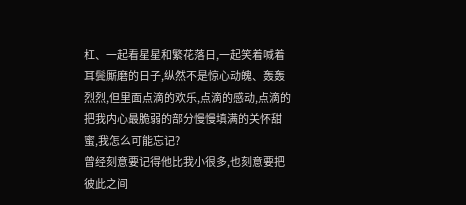杠、一起看星星和繁花落日,一起笑着喊着耳鬓厮磨的日子,纵然不是惊心动魄、轰轰烈烈,但里面点滴的欢乐,点滴的感动,点滴的把我内心最脆弱的部分慢慢填满的关怀甜蜜,我怎么可能忘记?
曾经刻意要记得他比我小很多,也刻意要把彼此之间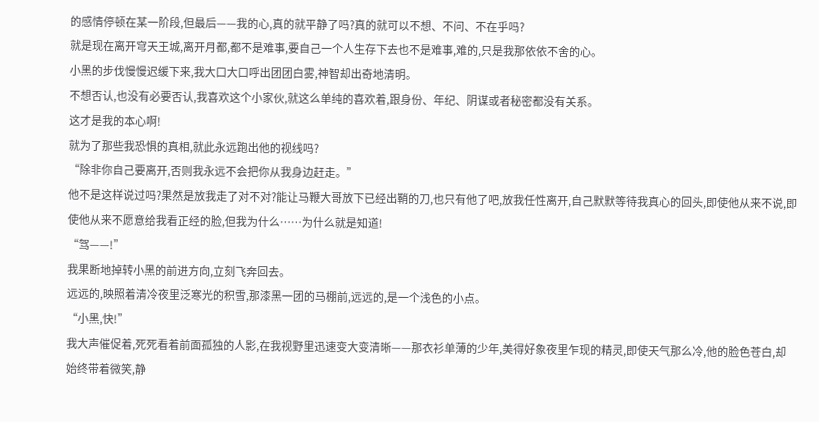的感情停顿在某一阶段,但最后——我的心,真的就平静了吗?真的就可以不想、不问、不在乎吗?
就是现在离开穹天王城,离开月都,都不是难事,要自己一个人生存下去也不是难事,难的,只是我那依依不舍的心。
小黑的步伐慢慢迟缓下来,我大口大口呼出团团白雾,神智却出奇地清明。
不想否认,也没有必要否认,我喜欢这个小家伙,就这么单纯的喜欢着,跟身份、年纪、阴谋或者秘密都没有关系。
这才是我的本心啊!
就为了那些我恐惧的真相,就此永远跑出他的视线吗?
“除非你自己要离开,否则我永远不会把你从我身边赶走。”
他不是这样说过吗?果然是放我走了对不对?能让马鞭大哥放下已经出鞘的刀,也只有他了吧,放我任性离开,自己默默等待我真心的回头,即使他从来不说,即使他从来不愿意给我看正经的脸,但我为什么……为什么就是知道!
“驾——!”
我果断地掉转小黑的前进方向,立刻飞奔回去。
远远的,映照着清冷夜里泛寒光的积雪,那漆黑一团的马棚前,远远的,是一个浅色的小点。
“小黑,快!”
我大声催促着,死死看着前面孤独的人影,在我视野里迅速变大变清晰——那衣衫单薄的少年,美得好象夜里乍现的精灵,即使天气那么冷,他的脸色苍白,却始终带着微笑,静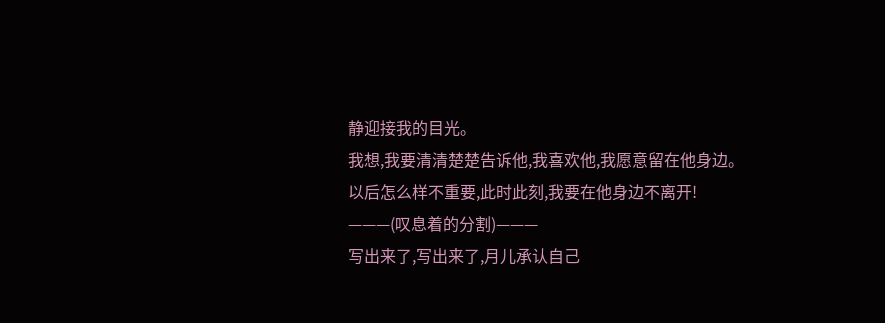静迎接我的目光。
我想,我要清清楚楚告诉他,我喜欢他,我愿意留在他身边。
以后怎么样不重要,此时此刻,我要在他身边不离开!
———(叹息着的分割)———
写出来了,写出来了,月儿承认自己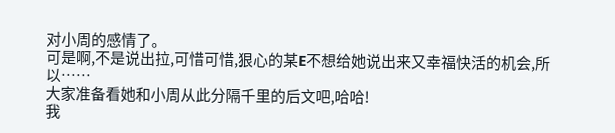对小周的感情了。
可是啊,不是说出拉,可惜可惜,狠心的某E不想给她说出来又幸福快活的机会,所以……
大家准备看她和小周从此分隔千里的后文吧,哈哈!
我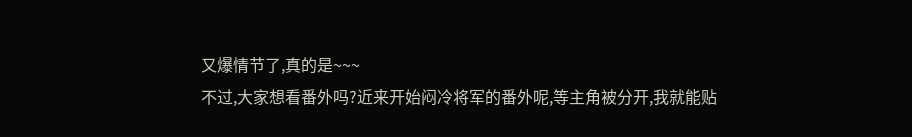又爆情节了,真的是~~~
不过,大家想看番外吗?近来开始闷冷将军的番外呢,等主角被分开,我就能贴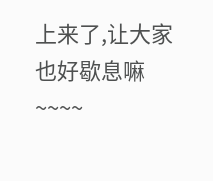上来了,让大家也好歇息嘛~~~~